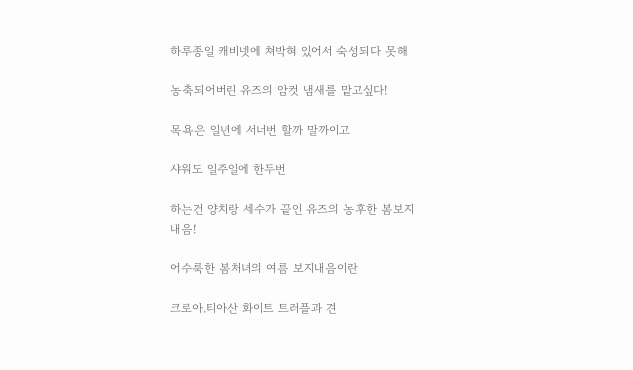하루종일 캐비넷에 쳐박혀 있어서 숙성되다 못해

농축되어버린 유즈의 암컷 냄새를 맡고싶다!

목욕은 일년에 서너번 할까 말까이고

샤워도 일주일에 한두번

하는건 양치랑 세수가 끝인 유즈의 농후한 봄보지 내음!

어수룩한 봄처녀의 여름 보지내음이란

크로아.티아산 화이트 트러플과 견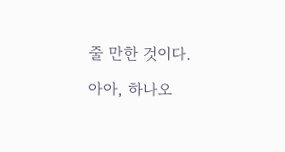줄 만한 것이다.

아아, 하나오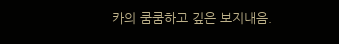카의 쿰쿰하고 깊은 보지내음.